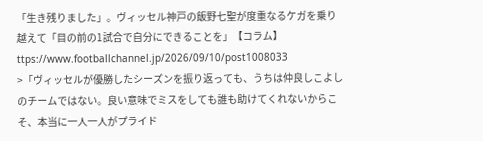「生き残りました」。ヴィッセル神戸の飯野七聖が度重なるケガを乗り越えて「目の前の1試合で自分にできることを」【コラム】
ttps://www.footballchannel.jp/2026/09/10/post1008033
>「ヴィッセルが優勝したシーズンを振り返っても、うちは仲良しこよしのチームではない。良い意味でミスをしても誰も助けてくれないからこそ、本当に一人一人がプライド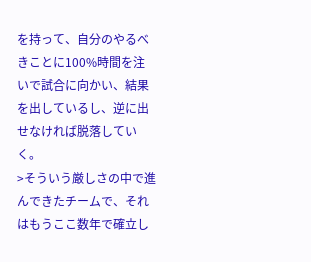を持って、自分のやるべきことに100%時間を注いで試合に向かい、結果を出しているし、逆に出せなければ脱落していく。
>そういう厳しさの中で進んできたチームで、それはもうここ数年で確立し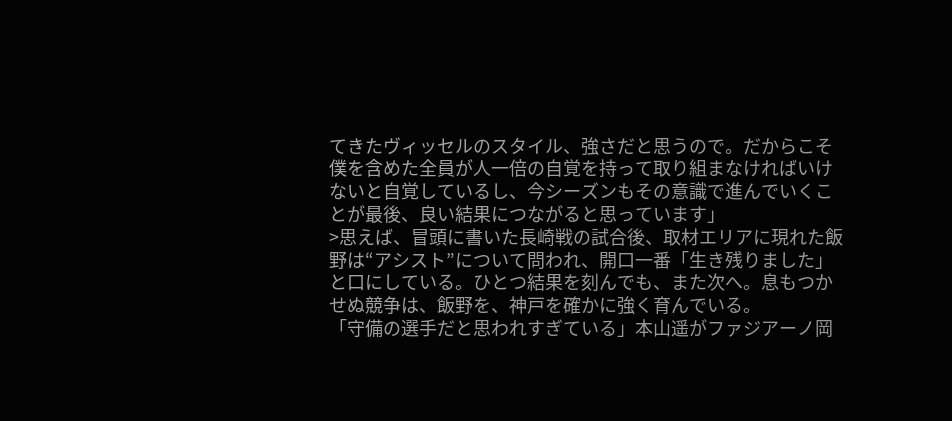てきたヴィッセルのスタイル、強さだと思うので。だからこそ僕を含めた全員が人一倍の自覚を持って取り組まなければいけないと自覚しているし、今シーズンもその意識で進んでいくことが最後、良い結果につながると思っています」
>思えば、冒頭に書いた長崎戦の試合後、取材エリアに現れた飯野は“アシスト”について問われ、開口一番「生き残りました」と口にしている。ひとつ結果を刻んでも、また次へ。息もつかせぬ競争は、飯野を、神戸を確かに強く育んでいる。
「守備の選手だと思われすぎている」本山遥がファジアーノ岡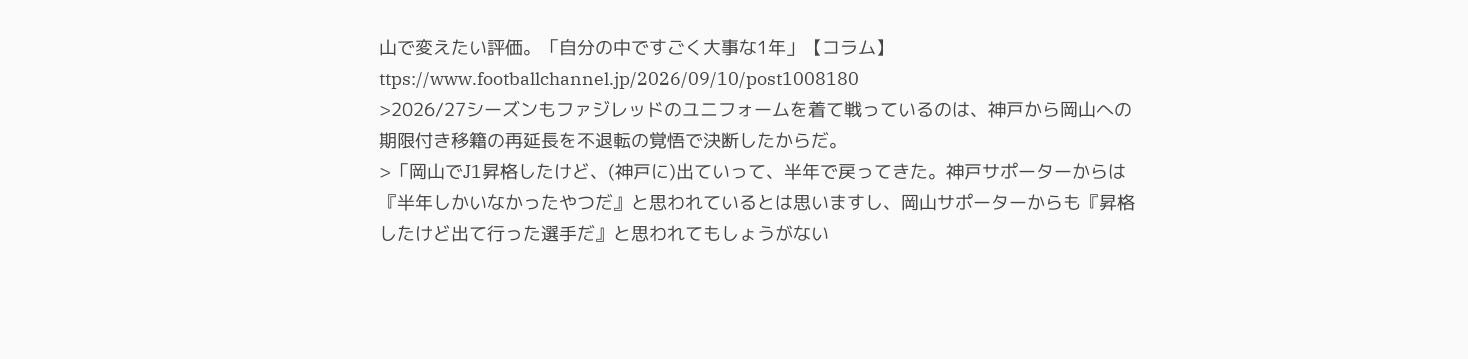山で変えたい評価。「自分の中ですごく大事な1年」【コラム】
ttps://www.footballchannel.jp/2026/09/10/post1008180
>2026/27シーズンもファジレッドのユニフォームを着て戦っているのは、神戸から岡山への期限付き移籍の再延長を不退転の覚悟で決断したからだ。
>「岡山でJ1昇格したけど、(神戸に)出ていって、半年で戻ってきた。神戸サポーターからは『半年しかいなかったやつだ』と思われているとは思いますし、岡山サポーターからも『昇格したけど出て行った選手だ』と思われてもしょうがない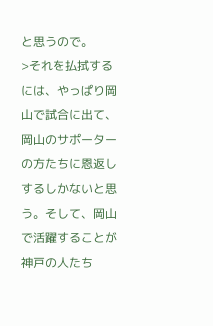と思うので。
>それを払拭するには、やっぱり岡山で試合に出て、岡山のサポーターの方たちに恩返しするしかないと思う。そして、岡山で活躍することが神戸の人たち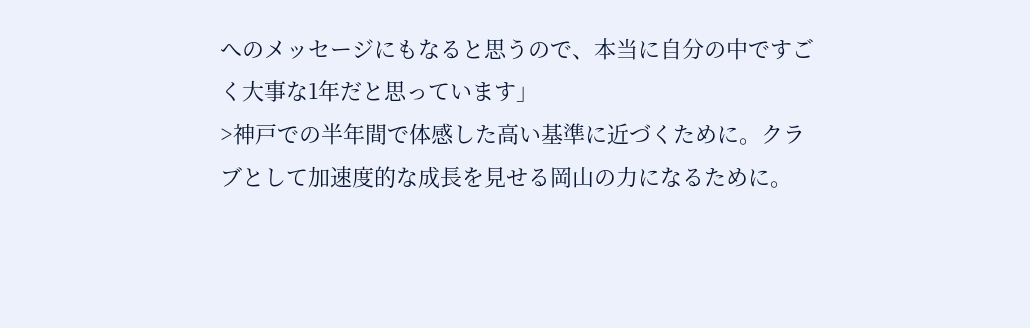へのメッセージにもなると思うので、本当に自分の中ですごく大事な1年だと思っています」
>神戸での半年間で体感した高い基準に近づくために。クラブとして加速度的な成長を見せる岡山の力になるために。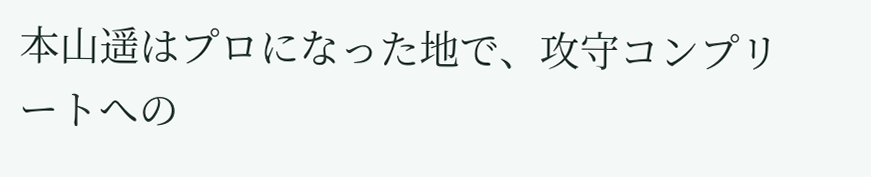本山遥はプロになった地で、攻守コンプリートへの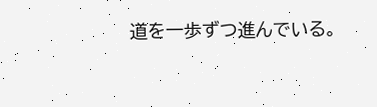道を一歩ずつ進んでいる。